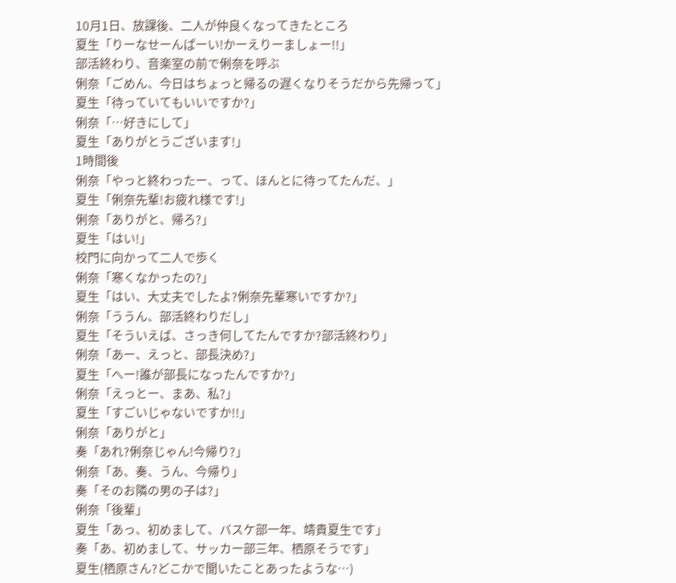10月1日、放課後、二人が仲良くなってきたところ
夏生「りーなせーんぱーい!かーえりーましょー!!」
部活終わり、音楽室の前で俐奈を呼ぶ
俐奈「ごめん、今日はちょっと帰るの遅くなりそうだから先帰って」
夏生「待っていてもいいですか?」
俐奈「…好きにして」
夏生「ありがとうございます!」
1時間後
俐奈「やっと終わったー、って、ほんとに待ってたんだ、」
夏生「俐奈先輩!お疲れ様です!」
俐奈「ありがと、帰ろ?」
夏生「はい!」
校門に向かって二人で歩く
俐奈「寒くなかったの?」
夏生「はい、大丈夫でしたよ?俐奈先輩寒いですか?」
俐奈「ううん、部活終わりだし」
夏生「そういえば、さっき何してたんですか?部活終わり」
俐奈「あー、えっと、部長決め?」
夏生「へー!誰が部長になったんですか?」
俐奈「えっとー、まあ、私?」
夏生「すごいじゃないですか!!」
俐奈「ありがと」
奏「あれ?俐奈じゃん!今帰り?」
俐奈「あ、奏、うん、今帰り」
奏「そのお隣の男の子は?」
俐奈「後輩」
夏生「あっ、初めまして、バスケ部一年、靖貴夏生です」
奏「あ、初めまして、サッカー部三年、栖原そうです」
夏生(栖原さん?どこかで聞いたことあったような…)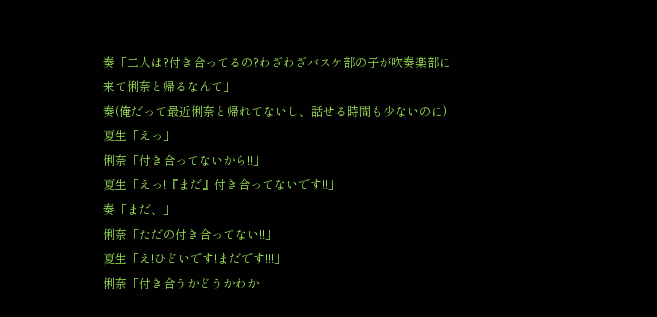奏「二人は?付き合ってるの?わざわざバスケ部の子が吹奏楽部に来て俐奈と帰るなんて」
奏(俺だって最近俐奈と帰れてないし、話せる時間も少ないのに)
夏生「えっ」
俐奈「付き合ってないから!!」
夏生「えっ!『まだ』付き合ってないです!!」
奏「まだ、」
俐奈「ただの付き合ってない!!」
夏生「え!ひどいです!まだです!!!」
俐奈「付き合うかどうかわか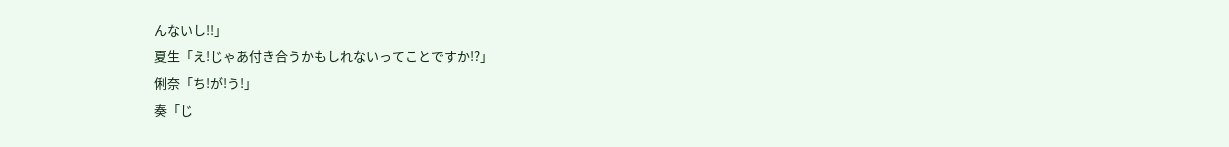んないし!!」
夏生「え!じゃあ付き合うかもしれないってことですか!?」
俐奈「ち!が!う!」
奏「じ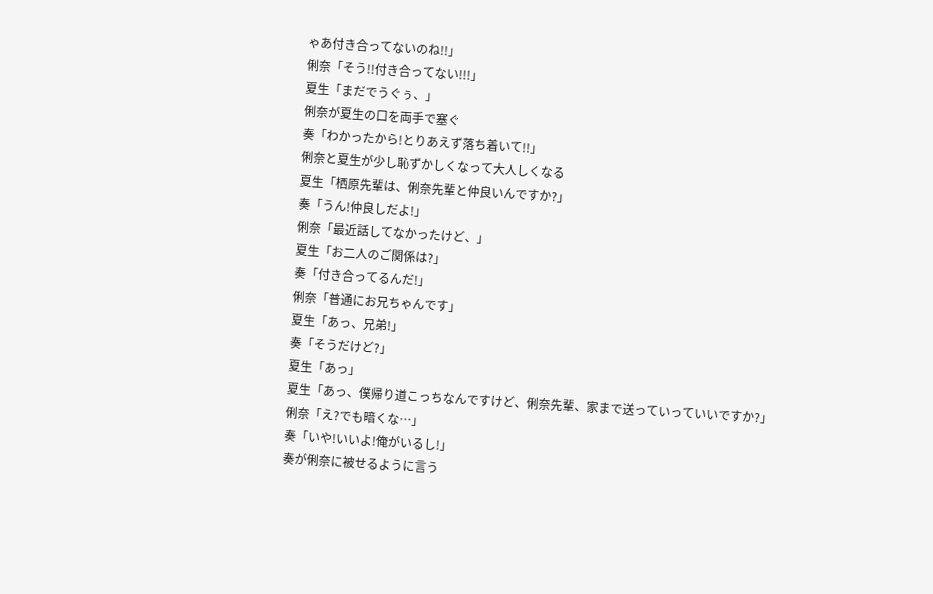ゃあ付き合ってないのね!!」
俐奈「そう!!付き合ってない!!!」
夏生「まだでうぐぅ、」
俐奈が夏生の口を両手で塞ぐ
奏「わかったから!とりあえず落ち着いて!!」
俐奈と夏生が少し恥ずかしくなって大人しくなる
夏生「栖原先輩は、俐奈先輩と仲良いんですか?」
奏「うん!仲良しだよ!」
俐奈「最近話してなかったけど、」
夏生「お二人のご関係は?」
奏「付き合ってるんだ!」
俐奈「普通にお兄ちゃんです」
夏生「あっ、兄弟!」
奏「そうだけど?」
夏生「あっ」
夏生「あっ、僕帰り道こっちなんですけど、俐奈先輩、家まで送っていっていいですか?」
俐奈「え?でも暗くな…」
奏「いや!いいよ!俺がいるし!」
奏が俐奈に被せるように言う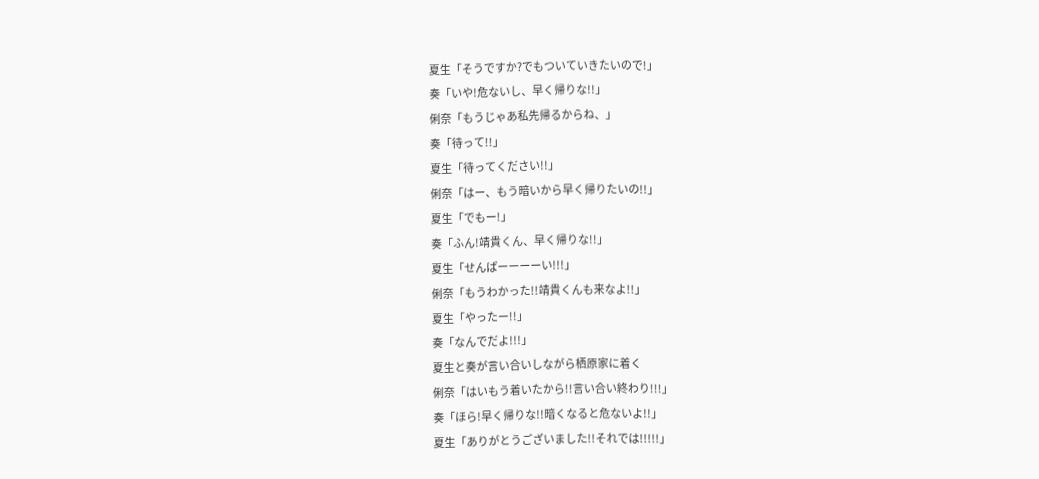夏生「そうですか?でもついていきたいので!」
奏「いや!危ないし、早く帰りな!!」
俐奈「もうじゃあ私先帰るからね、」
奏「待って!!」
夏生「待ってください!!」
俐奈「はー、もう暗いから早く帰りたいの!!」
夏生「でもー!」
奏「ふん!靖貴くん、早く帰りな!!」
夏生「せんぱーーーーい!!!」
俐奈「もうわかった!!靖貴くんも来なよ!!」
夏生「やったー!!」
奏「なんでだよ!!!」
夏生と奏が言い合いしながら栖原家に着く
俐奈「はいもう着いたから!!言い合い終わり!!!」
奏「ほら!早く帰りな!!暗くなると危ないよ!!」
夏生「ありがとうございました!!それでは!!!!!」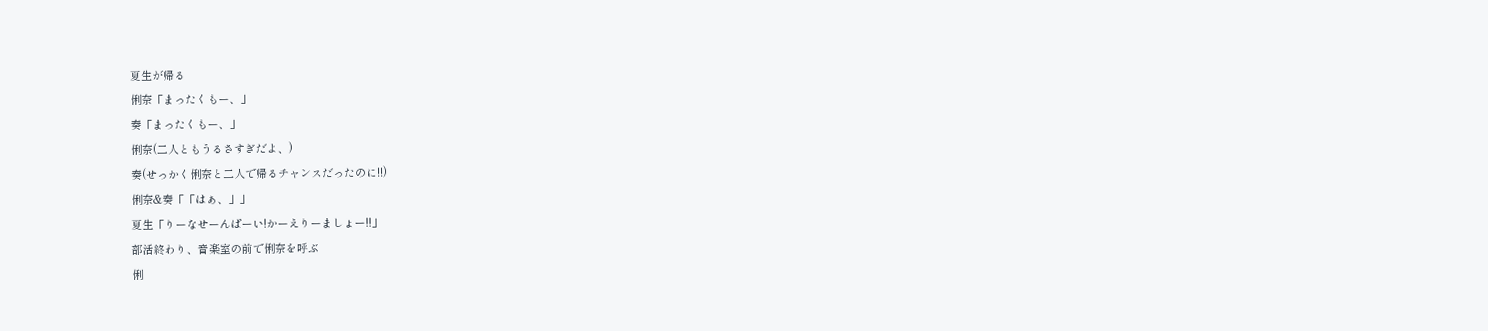夏生が帰る
俐奈「まったくもー、」
奏「まったくもー、」
俐奈(二人ともうるさすぎだよ、)
奏(せっかく俐奈と二人で帰るチャンスだったのに!!)
俐奈&奏「「はぁ、」」
夏生「りーなせーんぱーい!かーえりーましょー!!」
部活終わり、音楽室の前で俐奈を呼ぶ
俐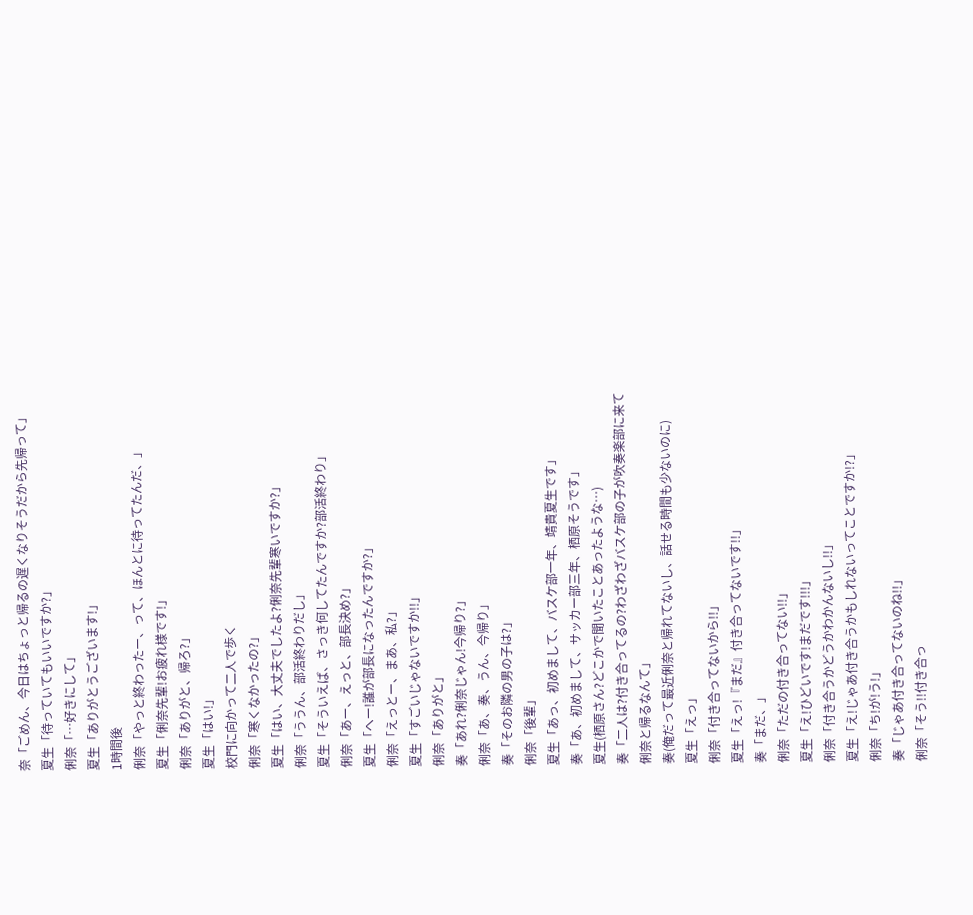奈「ごめん、今日はちょっと帰るの遅くなりそうだから先帰って」
夏生「待っていてもいいですか?」
俐奈「…好きにして」
夏生「ありがとうございます!」
1時間後
俐奈「やっと終わったー、って、ほんとに待ってたんだ、」
夏生「俐奈先輩!お疲れ様です!」
俐奈「ありがと、帰ろ?」
夏生「はい!」
校門に向かって二人で歩く
俐奈「寒くなかったの?」
夏生「はい、大丈夫でしたよ?俐奈先輩寒いですか?」
俐奈「ううん、部活終わりだし」
夏生「そういえば、さっき何してたんですか?部活終わり」
俐奈「あー、えっと、部長決め?」
夏生「へー!誰が部長になったんですか?」
俐奈「えっとー、まあ、私?」
夏生「すごいじゃないですか!!」
俐奈「ありがと」
奏「あれ?俐奈じゃん!今帰り?」
俐奈「あ、奏、うん、今帰り」
奏「そのお隣の男の子は?」
俐奈「後輩」
夏生「あっ、初めまして、バスケ部一年、靖貴夏生です」
奏「あ、初めまして、サッカー部三年、栖原そうです」
夏生(栖原さん?どこかで聞いたことあったような…)
奏「二人は?付き合ってるの?わざわざバスケ部の子が吹奏楽部に来て俐奈と帰るなんて」
奏(俺だって最近俐奈と帰れてないし、話せる時間も少ないのに)
夏生「えっ」
俐奈「付き合ってないから!!」
夏生「えっ!『まだ』付き合ってないです!!」
奏「まだ、」
俐奈「ただの付き合ってない!!」
夏生「え!ひどいです!まだです!!!」
俐奈「付き合うかどうかわかんないし!!」
夏生「え!じゃあ付き合うかもしれないってことですか!?」
俐奈「ち!が!う!」
奏「じゃあ付き合ってないのね!!」
俐奈「そう!!付き合っ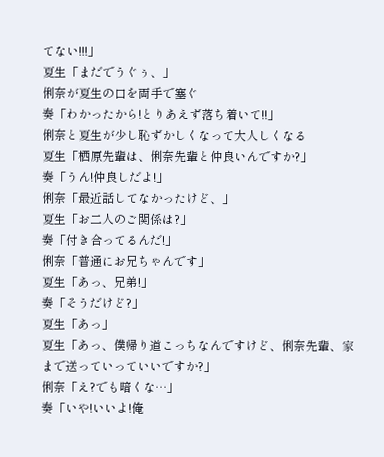てない!!!」
夏生「まだでうぐぅ、」
俐奈が夏生の口を両手で塞ぐ
奏「わかったから!とりあえず落ち着いて!!」
俐奈と夏生が少し恥ずかしくなって大人しくなる
夏生「栖原先輩は、俐奈先輩と仲良いんですか?」
奏「うん!仲良しだよ!」
俐奈「最近話してなかったけど、」
夏生「お二人のご関係は?」
奏「付き合ってるんだ!」
俐奈「普通にお兄ちゃんです」
夏生「あっ、兄弟!」
奏「そうだけど?」
夏生「あっ」
夏生「あっ、僕帰り道こっちなんですけど、俐奈先輩、家まで送っていっていいですか?」
俐奈「え?でも暗くな…」
奏「いや!いいよ!俺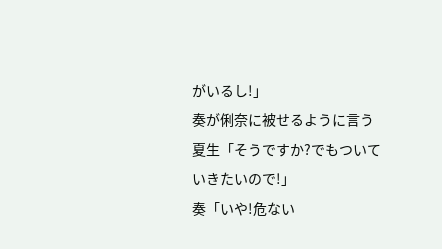がいるし!」
奏が俐奈に被せるように言う
夏生「そうですか?でもついていきたいので!」
奏「いや!危ない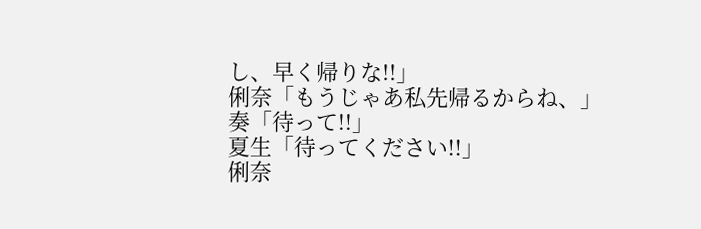し、早く帰りな!!」
俐奈「もうじゃあ私先帰るからね、」
奏「待って!!」
夏生「待ってください!!」
俐奈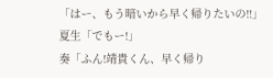「はー、もう暗いから早く帰りたいの!!」
夏生「でもー!」
奏「ふん!靖貴くん、早く帰り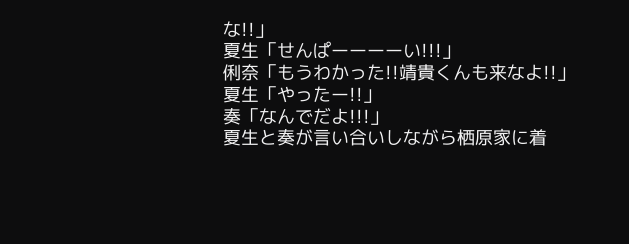な!!」
夏生「せんぱーーーーい!!!」
俐奈「もうわかった!!靖貴くんも来なよ!!」
夏生「やったー!!」
奏「なんでだよ!!!」
夏生と奏が言い合いしながら栖原家に着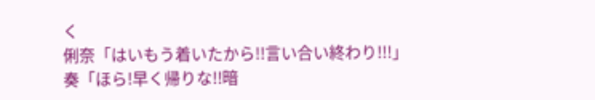く
俐奈「はいもう着いたから!!言い合い終わり!!!」
奏「ほら!早く帰りな!!暗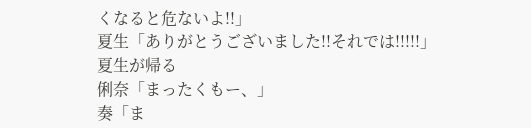くなると危ないよ!!」
夏生「ありがとうございました!!それでは!!!!!」
夏生が帰る
俐奈「まったくもー、」
奏「ま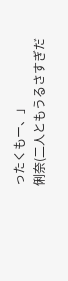ったくもー、」
俐奈(二人ともうるさすぎだ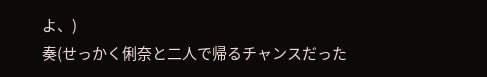よ、)
奏(せっかく俐奈と二人で帰るチャンスだった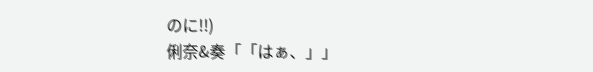のに!!)
俐奈&奏「「はぁ、」」